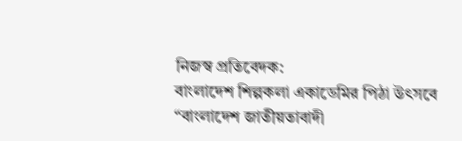নিজস্ব প্রতিবেদক:
বাংলাদেশ শিল্পকলা একাডেমির পিঠা উৎসবে “বাংলাদেশ জাতীয়তাবাদী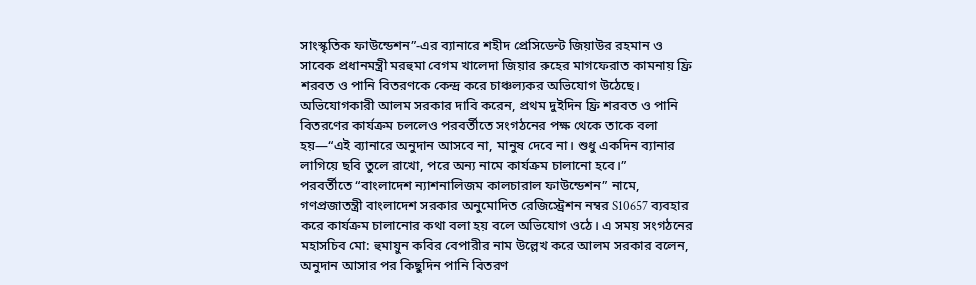সাংস্কৃতিক ফাউন্ডেশন”-এর ব্যানারে শহীদ প্রেসিডেন্ট জিয়াউর রহমান ও সাবেক প্রধানমন্ত্রী মরহুমা বেগম খালেদা জিয়ার রুহের মাগফেরাত কামনায় ফ্রি শরবত ও পানি বিতরণকে কেন্দ্র করে চাঞ্চল্যকর অভিযোগ উঠেছে।
অভিযোগকারী আলম সরকার দাবি করেন, প্রথম দুইদিন ফ্রি শরবত ও পানি বিতরণের কার্যক্রম চললেও পরবর্তীতে সংগঠনের পক্ষ থেকে তাকে বলা হয়—“এই ব্যানারে অনুদান আসবে না, মানুষ দেবে না। শুধু একদিন ব্যানার লাগিয়ে ছবি তুলে রাখো, পরে অন্য নামে কার্যক্রম চালানো হবে।”
পরবর্তীতে “বাংলাদেশ ন্যাশনালিজম কালচারাল ফাউন্ডেশন” নামে, গণপ্রজাতন্ত্রী বাংলাদেশ সরকার অনুমোদিত রেজিস্ট্রেশন নম্বর S10657 ব্যবহার করে কার্যক্রম চালানোর কথা বলা হয় বলে অভিযোগ ওঠে। এ সময় সংগঠনের মহাসচিব মো: হুমায়ুন কবির বেপারীর নাম উল্লেখ করে আলম সরকার বলেন, অনুদান আসার পর কিছুদিন পানি বিতরণ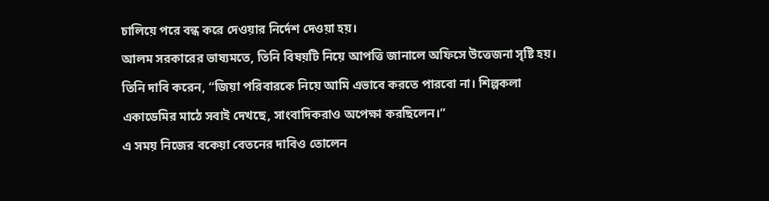চালিয়ে পরে বন্ধ করে দেওয়ার নির্দেশ দেওয়া হয়।
আলম সরকারের ভাষ্যমতে, তিনি বিষয়টি নিয়ে আপত্তি জানালে অফিসে উত্তেজনা সৃষ্টি হয়। তিনি দাবি করেন, “জিয়া পরিবারকে নিয়ে আমি এভাবে করতে পারবো না। শিল্পকলা একাডেমির মাঠে সবাই দেখছে, সাংবাদিকরাও অপেক্ষা করছিলেন।”
এ সময় নিজের বকেয়া বেতনের দাবিও তোলেন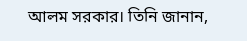আলম সরকার। তিনি জানান,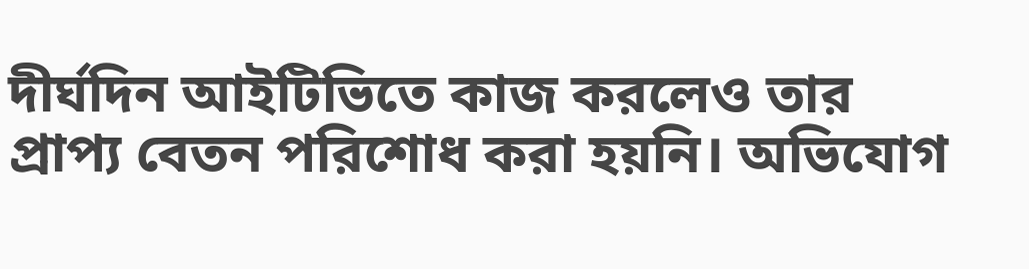দীর্ঘদিন আইটিভিতে কাজ করলেও তার প্রাপ্য বেতন পরিশোধ করা হয়নি। অভিযোগ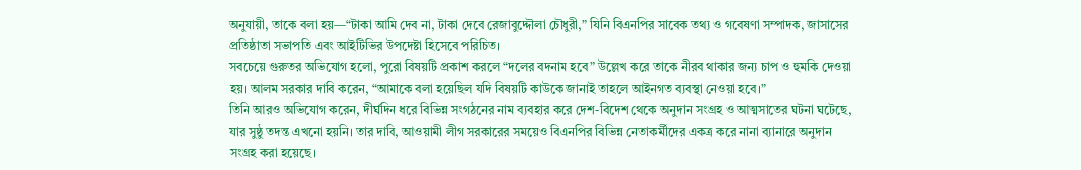অনুযায়ী, তাকে বলা হয়—“টাকা আমি দেব না, টাকা দেবে রেজাবুদ্দৌলা চৌধুরী,” যিনি বিএনপির সাবেক তথ্য ও গবেষণা সম্পাদক, জাসাসের প্রতিষ্ঠাতা সভাপতি এবং আইটিভির উপদেষ্টা হিসেবে পরিচিত।
সবচেয়ে গুরুতর অভিযোগ হলো, পুরো বিষয়টি প্রকাশ করলে “দলের বদনাম হবে” উল্লেখ করে তাকে নীরব থাকার জন্য চাপ ও হুমকি দেওয়া হয়। আলম সরকার দাবি করেন, “আমাকে বলা হয়েছিল যদি বিষয়টি কাউকে জানাই তাহলে আইনগত ব্যবস্থা নেওয়া হবে।”
তিনি আরও অভিযোগ করেন, দীর্ঘদিন ধরে বিভিন্ন সংগঠনের নাম ব্যবহার করে দেশ-বিদেশ থেকে অনুদান সংগ্রহ ও আত্মসাতের ঘটনা ঘটেছে, যার সুষ্ঠু তদন্ত এখনো হয়নি। তার দাবি, আওয়ামী লীগ সরকারের সময়েও বিএনপির বিভিন্ন নেতাকর্মীদের একত্র করে নানা ব্যানারে অনুদান সংগ্রহ করা হয়েছে।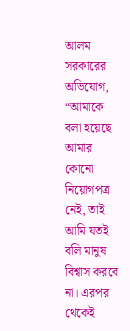আলম সরকারের অভিযোগ, “আমাকে বলা হয়েছে আমার কোনো নিয়োগপত্র নেই, তাই আমি যতই বলি মানুষ বিশ্বাস করবে না। এরপর থেকেই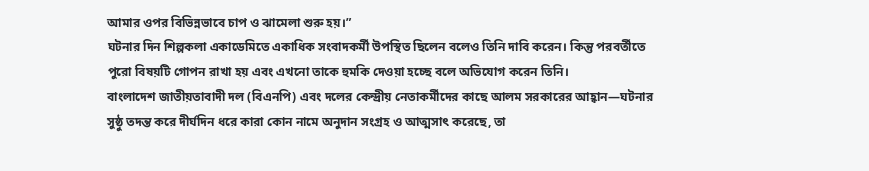আমার ওপর বিভিন্নভাবে চাপ ও ঝামেলা শুরু হয়।”
ঘটনার দিন শিল্পকলা একাডেমিতে একাধিক সংবাদকর্মী উপস্থিত ছিলেন বলেও তিনি দাবি করেন। কিন্তু পরবর্তীতে পুরো বিষয়টি গোপন রাখা হয় এবং এখনো তাকে হুমকি দেওয়া হচ্ছে বলে অভিযোগ করেন তিনি।
বাংলাদেশ জাতীয়তাবাদী দল (বিএনপি) এবং দলের কেন্দ্রীয় নেতাকর্মীদের কাছে আলম সরকারের আহ্বান—ঘটনার সুষ্ঠু তদন্ত করে দীর্ঘদিন ধরে কারা কোন নামে অনুদান সংগ্রহ ও আত্মসাৎ করেছে, তা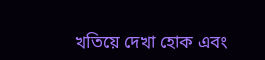খতিয়ে দেখা হোক এবং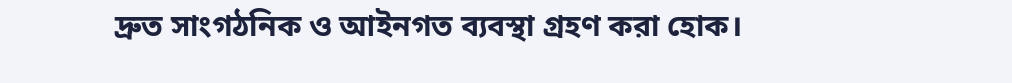দ্রুত সাংগঠনিক ও আইনগত ব্যবস্থা গ্রহণ করা হোক।